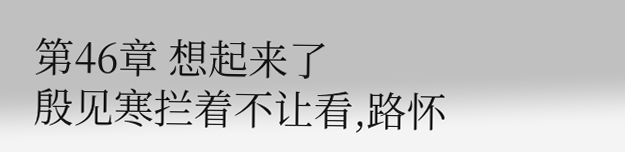第46章 想起来了
殷见寒拦着不让看,路怀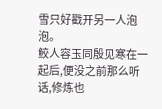雪只好戳开另一人泡泡。
鲛人容玉同殷见寒在一起后,便没之前那么听话,修炼也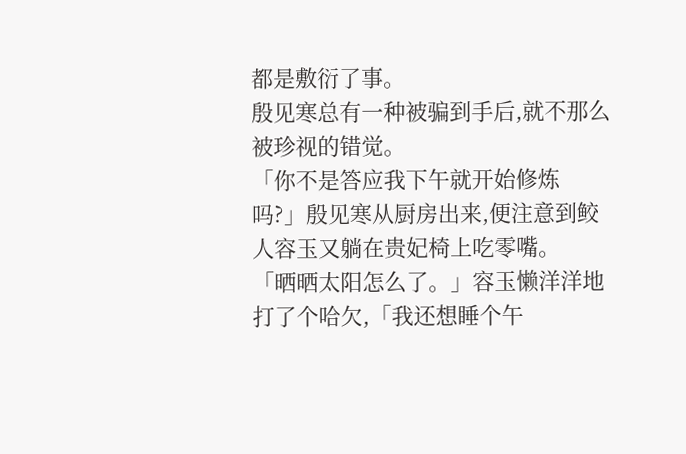都是敷衍了事。
殷见寒总有一种被骗到手后,就不那么被珍视的错觉。
「你不是答应我下午就开始修炼吗?」殷见寒从厨房出来,便注意到鲛人容玉又躺在贵妃椅上吃零嘴。
「晒晒太阳怎么了。」容玉懒洋洋地打了个哈欠,「我还想睡个午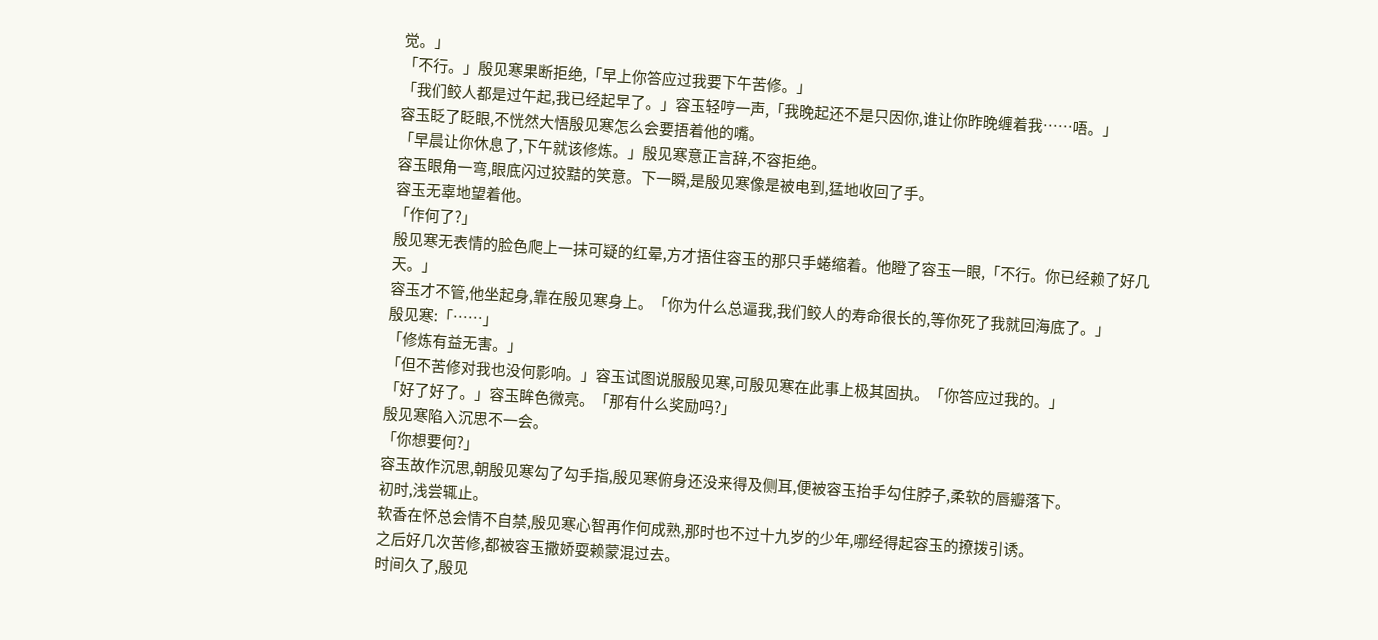觉。」
「不行。」殷见寒果断拒绝,「早上你答应过我要下午苦修。」
「我们鲛人都是过午起,我已经起早了。」容玉轻哼一声,「我晚起还不是只因你,谁让你昨晚缠着我……唔。」
容玉眨了眨眼,不恍然大悟殷见寒怎么会要捂着他的嘴。
「早晨让你休息了,下午就该修炼。」殷见寒意正言辞,不容拒绝。
容玉眼角一弯,眼底闪过狡黠的笑意。下一瞬,是殷见寒像是被电到,猛地收回了手。
容玉无辜地望着他。
「作何了?」
殷见寒无表情的脸色爬上一抹可疑的红晕,方才捂住容玉的那只手蜷缩着。他瞪了容玉一眼,「不行。你已经赖了好几天。」
容玉才不管,他坐起身,靠在殷见寒身上。「你为什么总逼我,我们鲛人的寿命很长的,等你死了我就回海底了。」
殷见寒:「……」
「修炼有益无害。」
「但不苦修对我也没何影响。」容玉试图说服殷见寒,可殷见寒在此事上极其固执。「你答应过我的。」
「好了好了。」容玉眸色微亮。「那有什么奖励吗?」
殷见寒陷入沉思不一会。
「你想要何?」
容玉故作沉思,朝殷见寒勾了勾手指,殷见寒俯身还没来得及侧耳,便被容玉抬手勾住脖子,柔软的唇瓣落下。
初时,浅尝辄止。
软香在怀总会情不自禁,殷见寒心智再作何成熟,那时也不过十九岁的少年,哪经得起容玉的撩拨引诱。
之后好几次苦修,都被容玉撒娇耍赖蒙混过去。
时间久了,殷见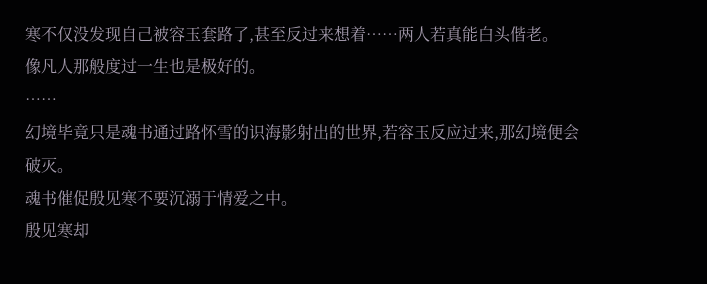寒不仅没发现自己被容玉套路了,甚至反过来想着……两人若真能白头偕老。
像凡人那般度过一生也是极好的。
……
幻境毕竟只是魂书通过路怀雪的识海影射出的世界,若容玉反应过来,那幻境便会破灭。
魂书催促殷见寒不要沉溺于情爱之中。
殷见寒却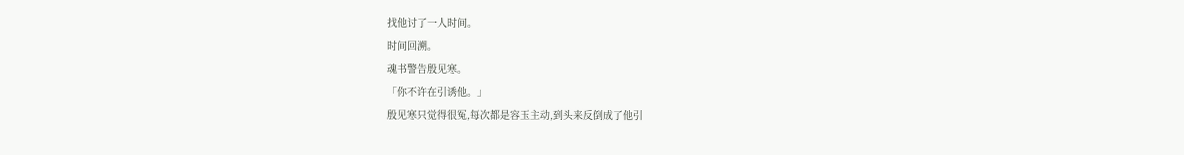找他讨了一人时间。
时间回溯。
魂书警告殷见寒。
「你不许在引诱他。」
殷见寒只觉得很冤,每次都是容玉主动,到头来反倒成了他引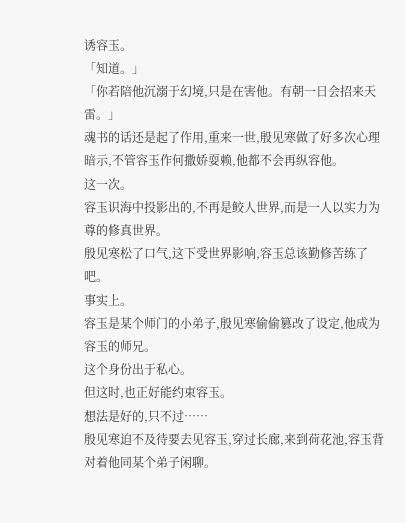诱容玉。
「知道。」
「你若陪他沉溺于幻境,只是在害他。有朝一日会招来天雷。」
魂书的话还是起了作用,重来一世,殷见寒做了好多次心理暗示,不管容玉作何撒娇耍赖,他都不会再纵容他。
这一次。
容玉识海中投影出的,不再是鲛人世界,而是一人以实力为尊的修真世界。
殷见寒松了口气,这下受世界影响,容玉总该勤修苦练了吧。
事实上。
容玉是某个师门的小弟子,殷见寒偷偷篡改了设定,他成为容玉的师兄。
这个身份出于私心。
但这时,也正好能约束容玉。
想法是好的,只不过……
殷见寒迫不及待要去见容玉,穿过长廊,来到荷花池,容玉背对着他同某个弟子闲聊。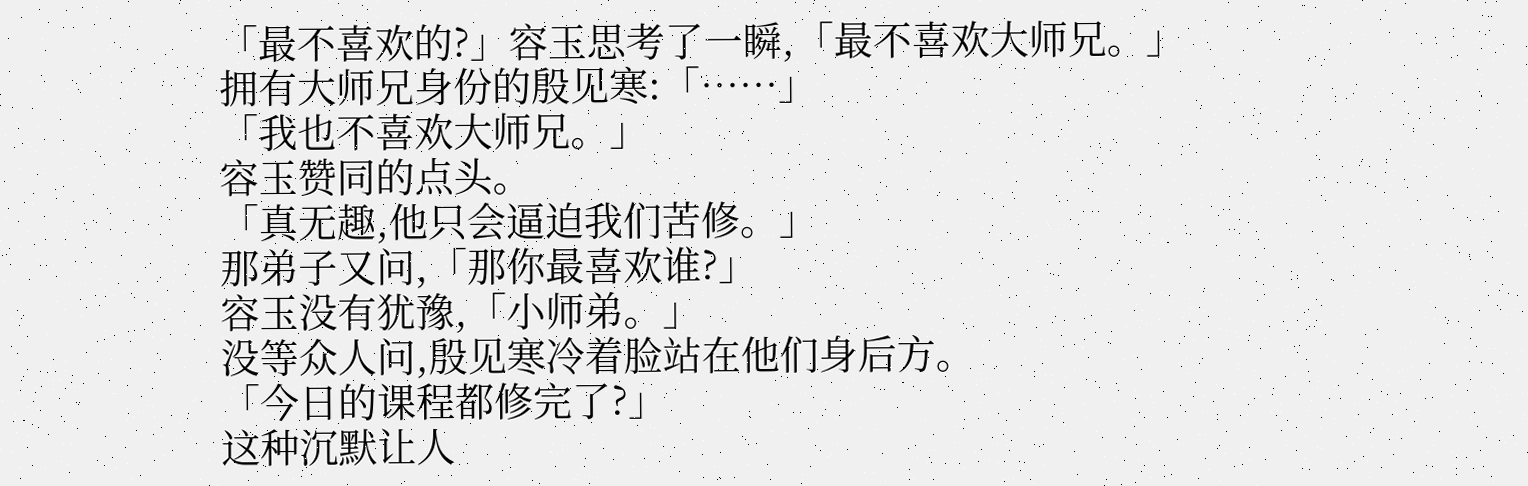「最不喜欢的?」容玉思考了一瞬,「最不喜欢大师兄。」
拥有大师兄身份的殷见寒:「……」
「我也不喜欢大师兄。」
容玉赞同的点头。
「真无趣,他只会逼迫我们苦修。」
那弟子又问,「那你最喜欢谁?」
容玉没有犹豫,「小师弟。」
没等众人问,殷见寒冷着脸站在他们身后方。
「今日的课程都修完了?」
这种沉默让人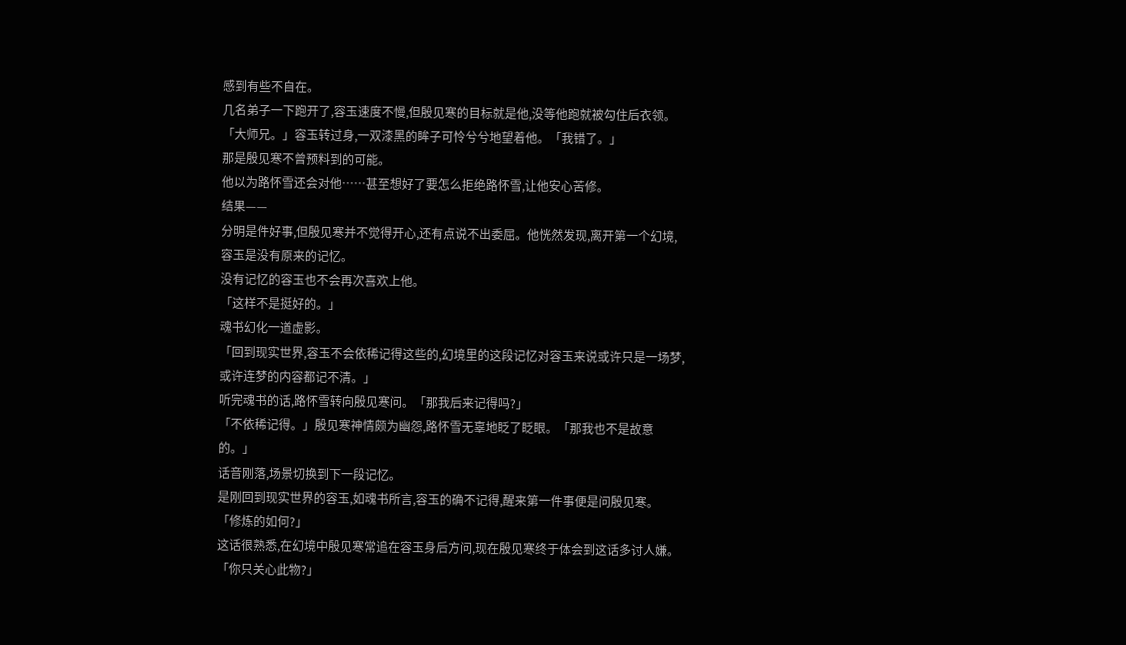感到有些不自在。
几名弟子一下跑开了,容玉速度不慢,但殷见寒的目标就是他,没等他跑就被勾住后衣领。
「大师兄。」容玉转过身,一双漆黑的眸子可怜兮兮地望着他。「我错了。」
那是殷见寒不曾预料到的可能。
他以为路怀雪还会对他……甚至想好了要怎么拒绝路怀雪,让他安心苦修。
结果——
分明是件好事,但殷见寒并不觉得开心,还有点说不出委屈。他恍然发现,离开第一个幻境,容玉是没有原来的记忆。
没有记忆的容玉也不会再次喜欢上他。
「这样不是挺好的。」
魂书幻化一道虚影。
「回到现实世界,容玉不会依稀记得这些的,幻境里的这段记忆对容玉来说或许只是一场梦,或许连梦的内容都记不清。」
听完魂书的话,路怀雪转向殷见寒问。「那我后来记得吗?」
「不依稀记得。」殷见寒神情颇为幽怨,路怀雪无辜地眨了眨眼。「那我也不是故意的。」
话音刚落,场景切换到下一段记忆。
是刚回到现实世界的容玉,如魂书所言,容玉的确不记得,醒来第一件事便是问殷见寒。
「修炼的如何?」
这话很熟悉,在幻境中殷见寒常追在容玉身后方问,现在殷见寒终于体会到这话多讨人嫌。
「你只关心此物?」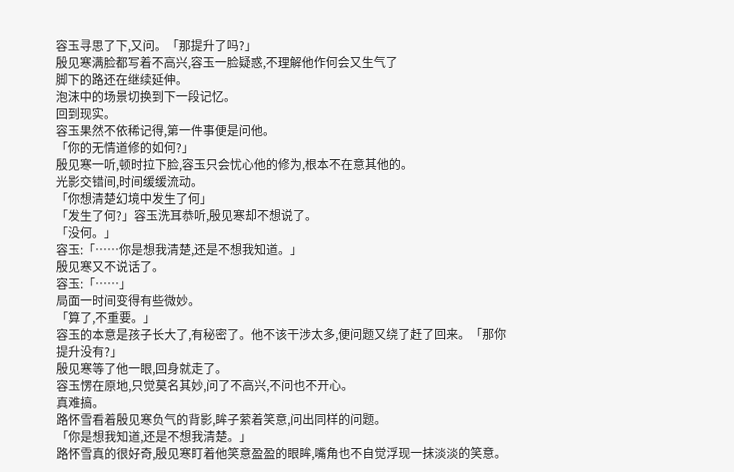容玉寻思了下,又问。「那提升了吗?」
殷见寒满脸都写着不高兴,容玉一脸疑惑,不理解他作何会又生气了
脚下的路还在继续延伸。
泡沫中的场景切换到下一段记忆。
回到现实。
容玉果然不依稀记得,第一件事便是问他。
「你的无情道修的如何?」
殷见寒一听,顿时拉下脸,容玉只会忧心他的修为,根本不在意其他的。
光影交错间,时间缓缓流动。
「你想清楚幻境中发生了何」
「发生了何?」容玉洗耳恭听,殷见寒却不想说了。
「没何。」
容玉:「……你是想我清楚,还是不想我知道。」
殷见寒又不说话了。
容玉:「……」
局面一时间变得有些微妙。
「算了,不重要。」
容玉的本意是孩子长大了,有秘密了。他不该干涉太多,便问题又绕了赶了回来。「那你提升没有?」
殷见寒等了他一眼,回身就走了。
容玉愣在原地,只觉莫名其妙,问了不高兴,不问也不开心。
真难搞。
路怀雪看着殷见寒负气的背影,眸子萦着笑意,问出同样的问题。
「你是想我知道,还是不想我清楚。」
路怀雪真的很好奇,殷见寒盯着他笑意盈盈的眼眸,嘴角也不自觉浮现一抹淡淡的笑意。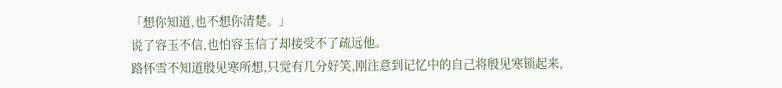「想你知道,也不想你清楚。」
说了容玉不信,也怕容玉信了却接受不了疏远他。
路怀雪不知道殷见寒所想,只觉有几分好笑,刚注意到记忆中的自己将殷见寒锁起来,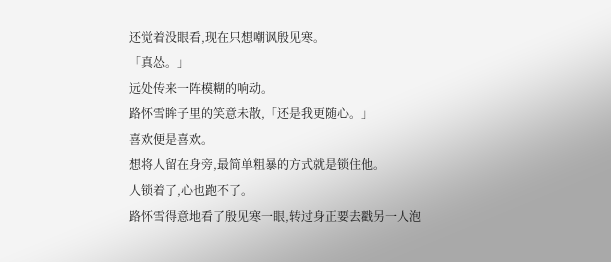还觉着没眼看,现在只想嘲讽殷见寒。
「真怂。」
远处传来一阵模糊的响动。
路怀雪眸子里的笑意未散,「还是我更随心。」
喜欢便是喜欢。
想将人留在身旁,最简单粗暴的方式就是锁住他。
人锁着了,心也跑不了。
路怀雪得意地看了殷见寒一眼,转过身正要去戳另一人泡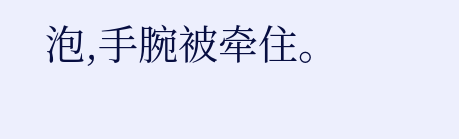泡,手腕被牵住。